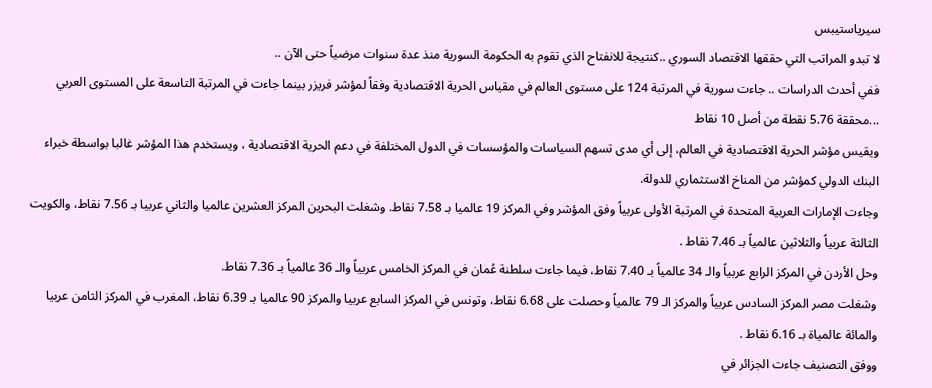سيرياستيبس
لا تبدو المراتب التي حققها الاقتصاد السوري ..كنتيجة للانفتاح الذي تقوم به الحكومة السورية منذ عدة سنوات مرضياً حتى الآن ..
ففي أحدث الدراسات .. جاءت سورية في المرتبة 124 على مستوى العالم في مقياس الحرية الاقتصادية وفقاً لمؤشر فريزر بينما جاءت في المرتبة التاسعة على المستوى العربي ...محققة 5.76 نقطة من أصل 10 نقاط
ويقيس مؤشر الحرية الاقتصادية في العالم، إلى أي مدى تسهم السياسات والمؤسسات في الدول المختلفة في دعم الحرية الاقتصادية ، ويستخدم هذا المؤشر غالبا بواسطة خبراء البنك الدولي كمؤشر من المناخ الاستثماري للدولة.
وجاءت الإمارات العربية المتحدة في المرتبة الأولى عربياً وفق المؤشر وفي المركز 19 عالميا بـ 7.58 نقاط. وشغلت البحرين المركز العشرين عالميا والثاني عربيا بـ 7.56 نقاط، والكويت الثالثة عربياً والثلاثين عالمياً بـ 7.46 نقاط .
وحل الأردن في المركز الرابع عربياً والـ 34 عالمياً بـ 7.40 نقاط، فيما جاءت سلطنة عُمان في المركز الخامس عربياً والـ 36 عالمياً بـ 7.36 نقاط.
وشغلت مصر المركز السادس عربياً والمركز الـ 79 عالمياً وحصلت على 6.68 نقاط، وتونس في المركز السابع عربيا والمركز 90 عالميا بـ 6.39 نقاط، المغرب في المركز الثامن عربيا والمائة عالمياة بـ 6.16 نقاط .
ووفق التصنيف جاءت الجزائر في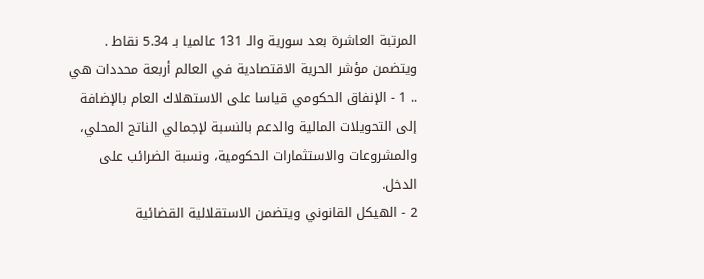المرتبة العاشرة بعد سورية والـ 131 عالميا بـ 5.34 نقاط .
ويتضمن مؤشر الحرية الاقتصادية في العالم أربعة محددات هي .. 1 - الإنفاق الحكومي قياسا على الاستهلاك العام بالإضافة إلى التحويلات المالية والدعم بالنسبة لإجمالي الناتج المحلي، والمشروعات والاستثمارات الحكومية، ونسبة الضرائب على الدخل.
2 - الهيكل القانوني ويتضمن الاستقلالية القضائية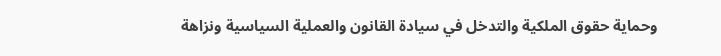وحماية حقوق الملكية والتدخل في سيادة القانون والعملية السياسية ونزاهة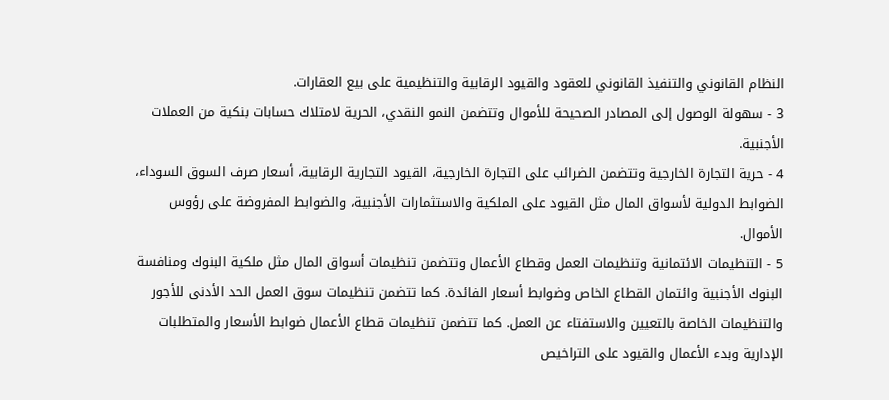النظام القانوني والتنفيذ القانوني للعقود والقيود الرقابية والتنظيمية على بيع العقارات.
3 - سهولة الوصول إلى المصادر الصحيحة للأموال وتتضمن النمو النقدي، الحرية لامتلاك حسابات بنكية من العملات الأجنبية.
4 - حرية التجارة الخارجية وتتضمن الضرائب على التجارة الخارجية، القيود التجارية الرقابية، أسعار صرف السوق السوداء، الضوابط الدولية لأسواق المال مثل القيود على الملكية والاستثمارات الأجنبية، والضوابط المفروضة على رؤوس الأموال.
5 - التنظيمات الائتمانية وتنظيمات العمل وقطاع الأعمال وتتضمن تنظيمات أسواق المال مثل ملكية البنوك ومنافسة البنوك الأجنبية وائتمان القطاع الخاص وضوابط أسعار الفائدة. كما تتضمن تنظيمات سوق العمل الحد الأدنى للأجور والتنظيمات الخاصة بالتعيين والاستفتاء عن العمل. كما تتضمن تنظيمات قطاع الأعمال ضوابط الأسعار والمتطلبات الإدارية وبدء الأعمال والقيود على التراخيص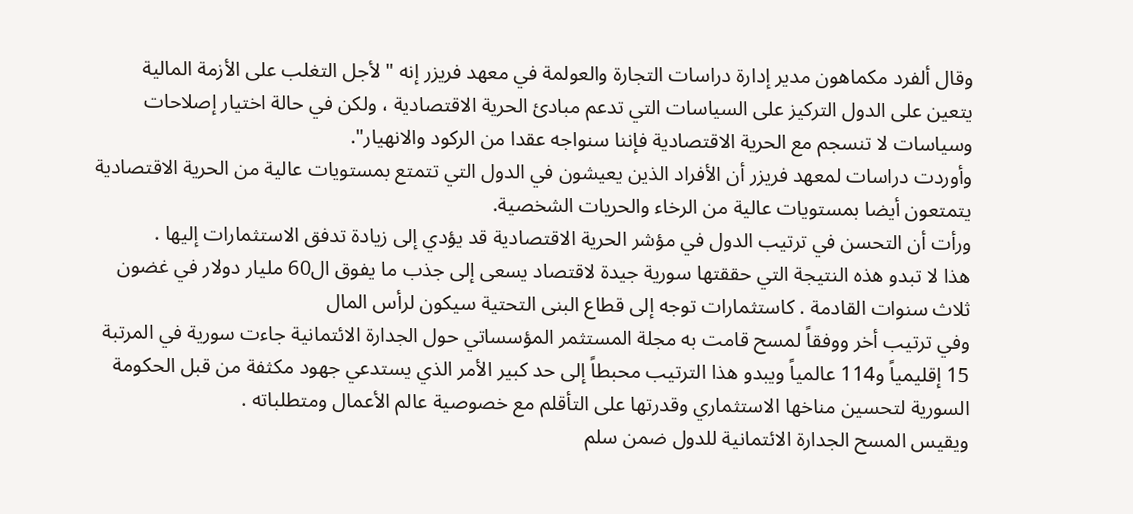وقال ألفرد مكماهون مدير إدارة دراسات التجارة والعولمة في معهد فريزر إنه " لأجل التغلب على الأزمة المالية يتعين على الدول التركيز على السياسات التي تدعم مبادئ الحرية الاقتصادية ، ولكن في حالة اختيار إصلاحات وسياسات لا تنسجم مع الحرية الاقتصادية فإننا سنواجه عقدا من الركود والانهيار".
وأوردت دراسات لمعهد فريزر أن الأفراد الذين يعيشون في الدول التي تتمتع بمستويات عالية من الحرية الاقتصادية يتمتعون أيضا بمستويات عالية من الرخاء والحريات الشخصية.
ورأت أن التحسن في ترتيب الدول في مؤشر الحرية الاقتصادية قد يؤدي إلى زيادة تدفق الاستثمارات إليها .
هذا لا تبدو هذه النتيجة التي حققتها سورية جيدة لاقتصاد يسعى إلى جذب ما يفوق ال60 مليار دولار في غضون ثلاث سنوات القادمة . كاستثمارات توجه إلى قطاع البنى التحتية سيكون لرأس المال
وفي ترتيب أخر ووفقاً لمسح قامت به مجلة المستثمر المؤسساتي حول الجدارة الائتمانية جاءت سورية في المرتبة 15 إقليمياً و114 عالمياً ويبدو هذا الترتيب محبطاً إلى حد كبير الأمر الذي يستدعي جهود مكثفة من قبل الحكومة السورية لتحسين مناخها الاستثماري وقدرتها على التأقلم مع خصوصية عالم الأعمال ومتطلباته .
ويقيس المسح الجدارة الائتمانية للدول ضمن سلم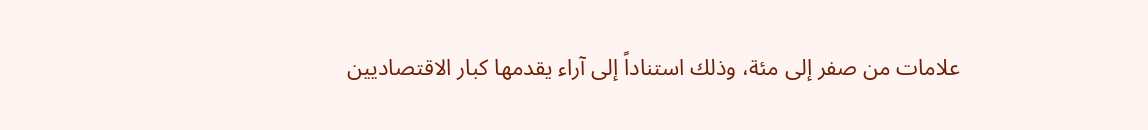علامات من صفر إلى مئة، وذلك استناداً إلى آراء يقدمها كبار الاقتصاديين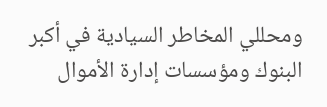ومحللي المخاطر السيادية في أكبر البنوك ومؤسسات إدارة الأموال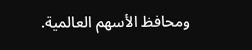ومحافظ الأسهم العالمية.